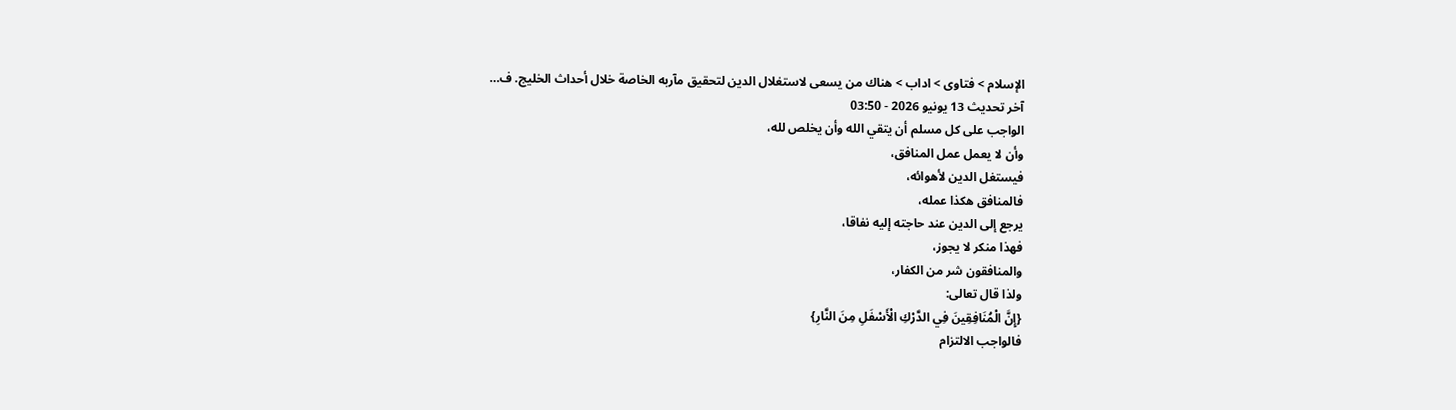الإسلام > فتاوى > اداب > هناك من يسعى لاستغلال الدين لتحقيق مآربه الخاصة خلال أحداث الخليج. ف…
آخر تحديث 13 يونيو 2026 - 03:50
الواجب على كل مسلم أن يتقي الله وأن يخلص لله،
وأن لا يعمل عمل المنافق،
فيستغل الدين لأهوائه،
فالمنافق هكذا عمله،
يرجع إلى الدين عند حاجته إليه نفاقا،
فهذا منكر لا يجوز،
والمنافقون شر من الكفار،
ولذا قال تعالى:
{إِنَّ الْمُنَافِقِينَ فِي الدَّرْكِ الْأَسْفَلِ مِنَ النَّارِ}
فالواجب الالتزام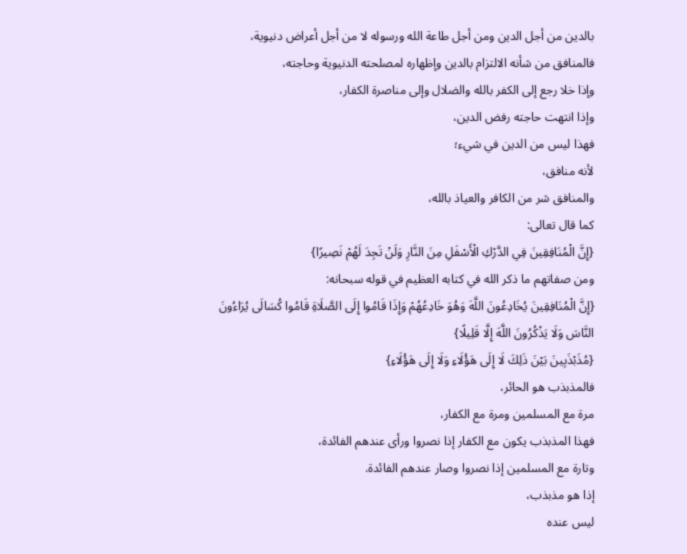بالدين من أجل الدين ومن أجل طاعة الله ورسوله لا من أجل أعراض دنيوية،
فالمنافق من شأنه الالتزام بالدين وإظهاره لمصلحته الدنيوية وحاجته،
وإذا خلا رجع إلى الكفر بالله والضلال وإلى مناصرة الكفار،
وإذا انتهت حاجته رفض الدين،
فهذا ليس من الدين في شيء؛
لأنه منافق،
والمنافق شر من الكافر والعياذ بالله،
كما قال تعالى:
{إِنَّ الْمُنَافِقِينَ فِي الدَّرْكِ الْأَسْفَلِ مِنَ النَّارِ وَلَنْ تَجِدَ لَهُمْ نَصِيرًا}
ومن صفاتهم ما ذكر الله في كتابه العظيم في قوله سبحانه:
{إِنَّ الْمُنَافِقِينَ يُخَادِعُونَ اللَّهَ وَهُوَ خَادِعُهُمْ وَإِذَا قَامُوا إِلَى الصَّلَاةِ قَامُوا كُسَالَى يُرَاءُونَ النَّاسَ وَلَا يَذْكُرُونَ اللَّهَ إِلَّا قَلِيلًا}
{مُذَبْذَبِينَ بَيْنَ ذَلِكَ لَا إِلَى هَؤُلَاءِ وَلَا إِلَى هَؤُلَاءِ}
فالمذبذب هو الحائر،
مرة مع المسلمين ومرة مع الكفار،
فهذا المذبذب يكون مع الكفار إذا نصروا ورأى عندهم الفائدة،
وتارة مع المسلمين إذا نصروا وصار عندهم الفائدة.
إذا هو مذبذب،
ليس عنده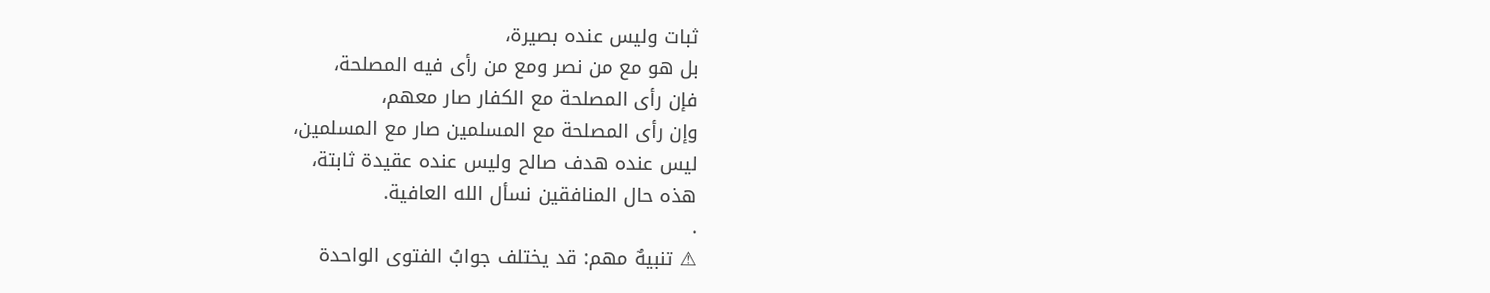ثبات وليس عنده بصيرة،
بل هو مع من نصر ومع من رأى فيه المصلحة،
فإن رأى المصلحة مع الكفار صار معهم،
وإن رأى المصلحة مع المسلمين صار مع المسلمين،
ليس عنده هدف صالح وليس عنده عقيدة ثابتة،
هذه حال المنافقين نسأل الله العافية.
.
⚠ تنبيهٌ مهم: قد يختلف جوابُ الفتوى الواحدة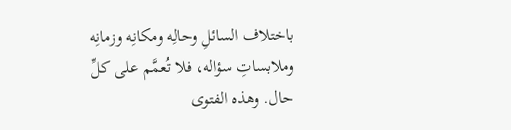باختلاف السائلِ وحالِه ومكانِه وزمانِه وملابساتِ سؤاله، فلا تُعمَّم على كلِّ حال. وهذه الفتوى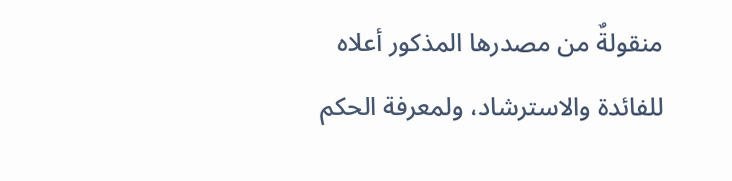منقولةٌ من مصدرها المذكور أعلاه للفائدة والاسترشاد، ولمعرفة الحكم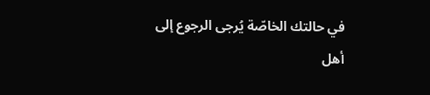في حالتك الخاصّة يُرجى الرجوع إلى أهل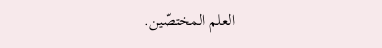العلم المختصّين.